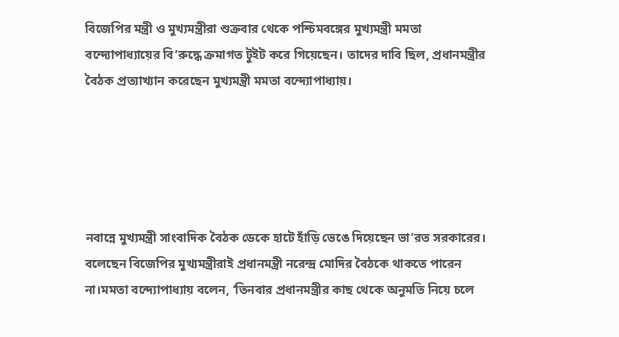বিজেপির মন্ত্রী ও মুখ্যমন্ত্রীরা শুক্রবার থেকে পশ্চিমবঙ্গের মুখ্যমন্ত্রী মমতা বন্দ্যোপাধ্যায়ের বি’রুদ্ধে ক্রমাগত টুইট করে গিয়েছেন। তাদের দাবি ছিল, প্রধানমন্ত্রীর বৈঠক প্রত্যাখ্যান করেছেন মুখ্যমন্ত্রী মমতা বন্দ্যোপাধ্যায়।





নবান্নে মুখ্যমন্ত্রী সাংবাদিক বৈঠক ডেকে হাটে হাঁড়ি ভেঙে দিয়েছেন ভা’রত সরকারের। বলেছেন বিজেপির মুখ্যমন্ত্রীরাই প্রধানমন্ত্রী নরেন্দ্র মোদির বৈঠকে থাকতে পারেন না।মমতা বন্দ্যোপাধ্যায় বলেন, ‘তিনবার প্রধানমন্ত্রীর কাছ থেকে অনুমতি নিয়ে চলে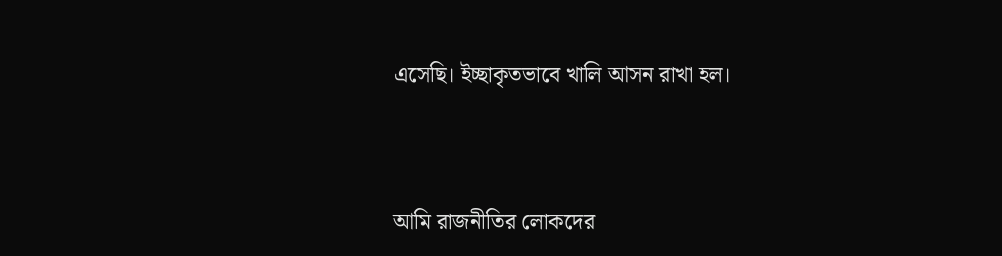এসেছি। ইচ্ছাকৃতভাবে খালি আসন রাখা হল।



আমি রাজনীতির লোকদের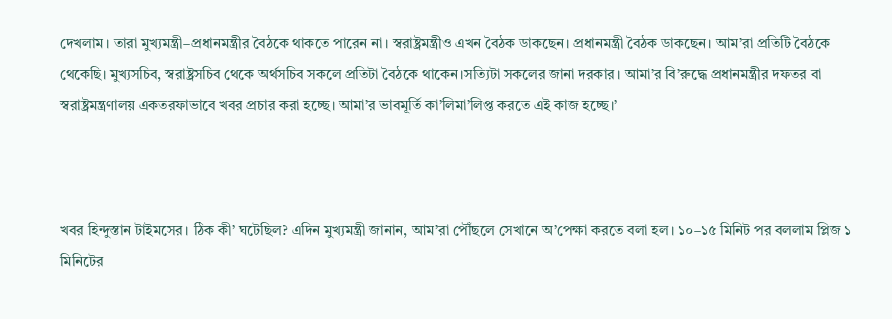দেখলাম। তারা মুখ্যমন্ত্রী–প্রধানমন্ত্রীর বৈঠকে থাকতে পারেন না। স্বরাষ্ট্রমন্ত্রীও এখন বৈঠক ডাকছেন। প্রধানমন্ত্রী বৈঠক ডাকছেন। আম’রা প্রতিটি বৈঠকে থেকেছি। মুখ্যসচিব, স্বরাষ্ট্রসচিব থেকে অর্থসচিব সকলে প্রতিটা বৈঠকে থাকেন।সত্যিটা সকলের জানা দরকার। আমা’র বি’রুদ্ধে প্রধানমন্ত্রীর দফতর বা স্বরাষ্ট্রমন্ত্রণালয় একতরফাভাবে খবর প্রচার করা হচ্ছে। আমা’র ভাবমূর্তি কা’লিমা’লিপ্ত করতে এই কাজ হচ্ছে।’



খবর হিন্দুস্তান টাইমসের। ঠিক কী’ ঘটেছিল? এদিন মুখ্যমন্ত্রী জানান, আম’রা পৌঁছলে সেখানে অ’পেক্ষা করতে বলা হল। ১০–১৫ মিনিট পর বললাম প্লিজ ১ মিনিটের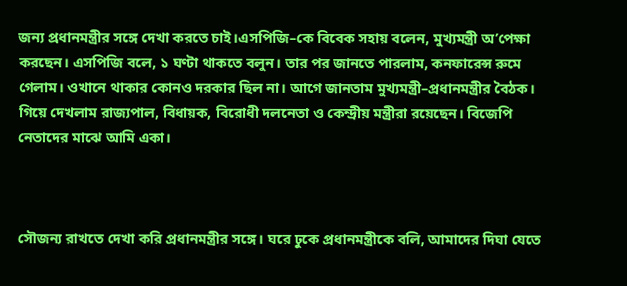জন্য প্রধানমন্ত্রীর সঙ্গে দেখা করতে চাই।এসপিজি–কে বিবেক সহায় বলেন, মুখ্যমন্ত্রী অ’পেক্ষা করছেন। এসপিজি বলে, ১ ঘণ্টা থাকতে বলুন। তার পর জানতে পারলাম, কনফারেন্স রুমে গেলাম। ওখানে থাকার কোনও দরকার ছিল না। আগে জানতাম মুখ্যমন্ত্রী–প্রধানমন্ত্রীর বৈঠক। গিয়ে দেখলাম রাজ্যপাল, বিধায়ক, বিরোধী দলনেতা ও কেন্দ্রীয় মন্ত্রীরা রয়েছেন। বিজেপি নেতাদের মাঝে আমি একা।



সৌজন্য রাখতে দেখা করি প্রধানমন্ত্রীর সঙ্গে। ঘরে ঢুকে প্রধানমন্ত্রীকে বলি, আমাদের দিঘা যেতে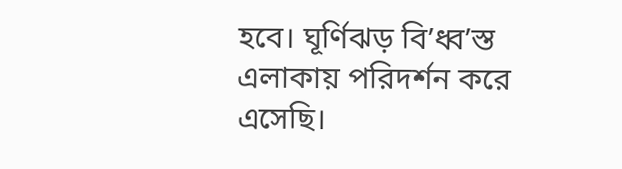হবে। ঘূর্ণিঝড় বি’ধ্ব’স্ত এলাকায় পরিদর্শন করে এসেছি।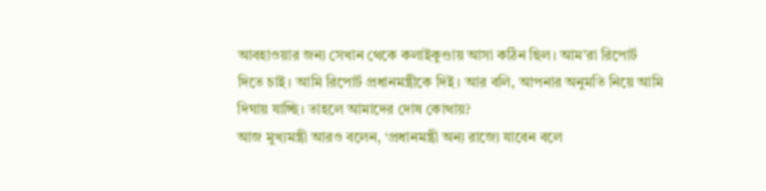আবহাওয়ার জন্য সেখান থেকে কলাইকুণ্ডায় আসা কঠিন ছিল। আম’রা রিপোর্ট দিতে চাই। আমি রিপোর্ট প্রধানমন্ত্রীকে দিই। আর বলি, আপনার অনুমতি নিয়ে আমি দিঘায় যাচ্ছি। তাহলে আমাদের দোষ কোথায়?
আজ মুখ্যমন্ত্রী আরও বলেন, ‘প্রধানমন্ত্রী অন্য রাজ্যে যাবেন বলে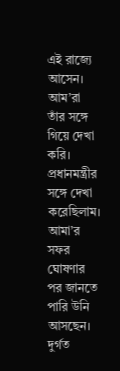এই রাজ্যে আসেন। আম’রা তাঁর সঙ্গে গিয়ে দেখা করি। প্রধানমন্ত্রীর সঙ্গে দেখা করেছিলাম। আমা’র সফর ঘোষণার পর জানতে পারি উনি আসছেন। দুর্গত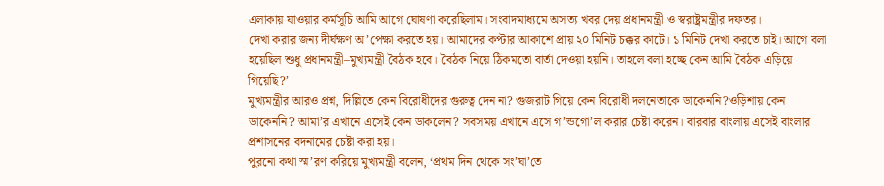এলাকায় যাওয়ার কর্মসূচি আমি আগে ঘোষণা করেছিলাম। সংবাদমাধ্যমে অসত্য খবর দেয় প্রধানমন্ত্রী ও স্বরাষ্ট্রমন্ত্রীর দফতর।
দেখা করার জন্য দীর্ঘক্ষণ অ’পেক্ষা করতে হয়। আমাদের কপ্টার আকাশে প্রায় ২০ মিনিট চক্কর কাটে। ১ মিনিট দেখা করতে চাই। আগে বলা হয়েছিল শুধু প্রধানমন্ত্রী–মুখ্যমন্ত্রী বৈঠক হবে। বৈঠক নিয়ে ঠিকমতো বার্তা দেওয়া হয়নি। তাহলে বলা হচ্ছে কেন আমি বৈঠক এড়িয়ে গিয়েছি?’
মুখ্যমন্ত্রীর আরও প্রশ্ন, দিল্লিতে কেন বিরোধীদের গুরুত্ব দেন না? গুজরাট গিয়ে কেন বিরোধী দলনেতাকে ডাকেননি?ওড়িশায় কেন ডাকেননি? আমা’র এখানে এসেই কেন ডাকলেন? সবসময় এখানে এসে গ’ন্ডগো’ল করার চেষ্টা করেন। বারবার বাংলায় এসেই বাংলার প্রশাসনের বদনামের চেষ্টা করা হয়।
পুরনো কথা স্ম’রণ করিয়ে মুখ্যমন্ত্রী বলেন, ‘প্রথম দিন থেকে সং’ঘা’তে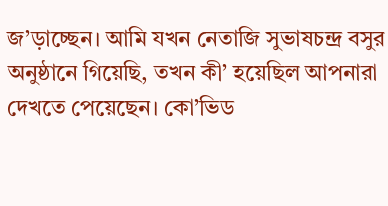জ’ড়াচ্ছেন। আমি যখন নেতাজি সুভাষচন্দ্র বসুর অনুষ্ঠানে গিয়েছি, তখন কী’ হয়েছিল আপনারা দেখতে পেয়েছেন। কো’ভিড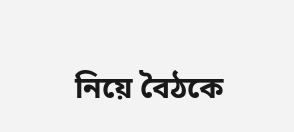নিয়ে বৈঠকে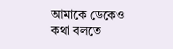আমাকে ডেকেও কথা বলতে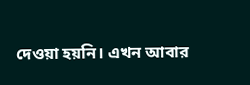দেওয়া হয়নি। এখন আবার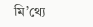মি’থ্যে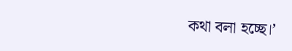কথা বলা হচ্ছে।’